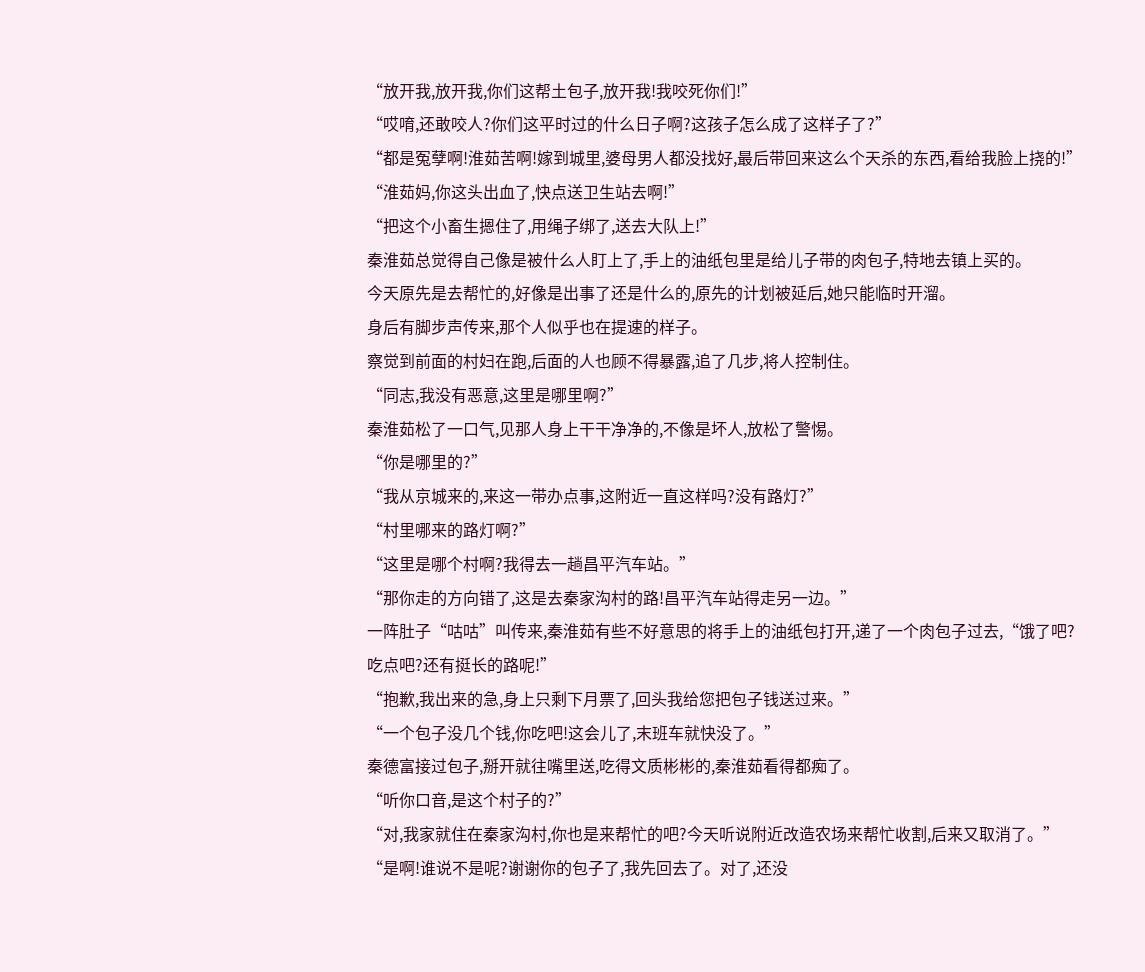“放开我,放开我,你们这帮土包子,放开我!我咬死你们!”
“哎唷,还敢咬人?你们这平时过的什么日子啊?这孩子怎么成了这样子了?”
“都是冤孽啊!淮茹苦啊!嫁到城里,婆母男人都没找好,最后带回来这么个天杀的东西,看给我脸上挠的!”
“淮茹妈,你这头出血了,快点送卫生站去啊!”
“把这个小畜生摁住了,用绳子绑了,送去大队上!”
秦淮茹总觉得自己像是被什么人盯上了,手上的油纸包里是给儿子带的肉包子,特地去镇上买的。
今天原先是去帮忙的,好像是出事了还是什么的,原先的计划被延后,她只能临时开溜。
身后有脚步声传来,那个人似乎也在提速的样子。
察觉到前面的村妇在跑,后面的人也顾不得暴露,追了几步,将人控制住。
“同志,我没有恶意,这里是哪里啊?”
秦淮茹松了一口气,见那人身上干干净净的,不像是坏人,放松了警惕。
“你是哪里的?”
“我从京城来的,来这一带办点事,这附近一直这样吗?没有路灯?”
“村里哪来的路灯啊?”
“这里是哪个村啊?我得去一趟昌平汽车站。”
“那你走的方向错了,这是去秦家沟村的路!昌平汽车站得走另一边。”
一阵肚子“咕咕”叫传来,秦淮茹有些不好意思的将手上的油纸包打开,递了一个肉包子过去,“饿了吧?吃点吧?还有挺长的路呢!”
“抱歉,我出来的急,身上只剩下月票了,回头我给您把包子钱送过来。”
“一个包子没几个钱,你吃吧!这会儿了,末班车就快没了。”
秦德富接过包子,掰开就往嘴里送,吃得文质彬彬的,秦淮茹看得都痴了。
“听你口音,是这个村子的?”
“对,我家就住在秦家沟村,你也是来帮忙的吧?今天听说附近改造农场来帮忙收割,后来又取消了。”
“是啊!谁说不是呢?谢谢你的包子了,我先回去了。对了,还没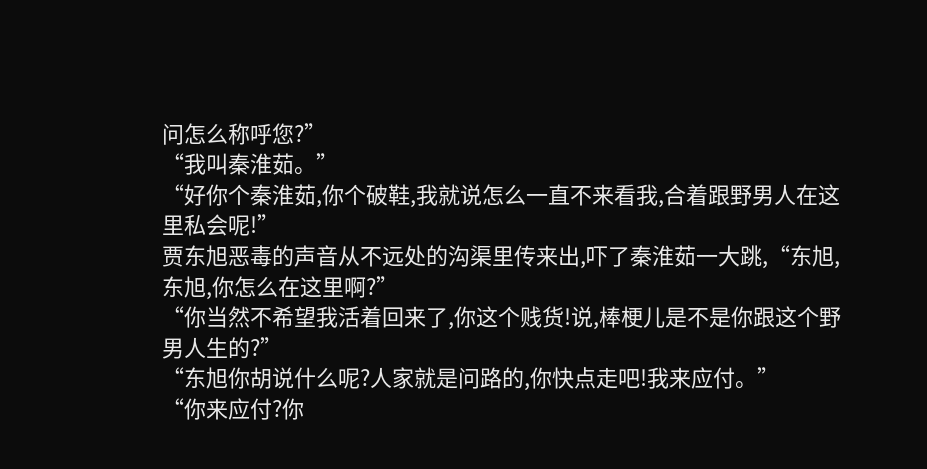问怎么称呼您?”
“我叫秦淮茹。”
“好你个秦淮茹,你个破鞋,我就说怎么一直不来看我,合着跟野男人在这里私会呢!”
贾东旭恶毒的声音从不远处的沟渠里传来出,吓了秦淮茹一大跳,“东旭,东旭,你怎么在这里啊?”
“你当然不希望我活着回来了,你这个贱货!说,棒梗儿是不是你跟这个野男人生的?”
“东旭你胡说什么呢?人家就是问路的,你快点走吧!我来应付。”
“你来应付?你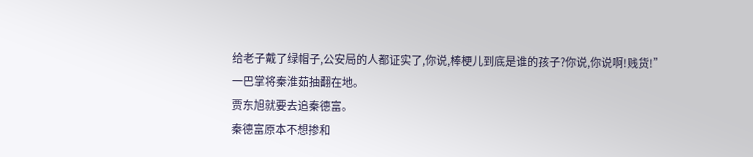给老子戴了绿帽子,公安局的人都证实了,你说,棒梗儿到底是谁的孩子?你说,你说啊!贱货!”
一巴掌将秦淮茹抽翻在地。
贾东旭就要去追秦德富。
秦德富原本不想掺和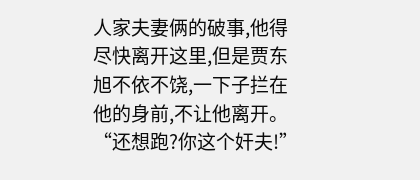人家夫妻俩的破事,他得尽快离开这里,但是贾东旭不依不饶,一下子拦在他的身前,不让他离开。
“还想跑?你这个奸夫!”